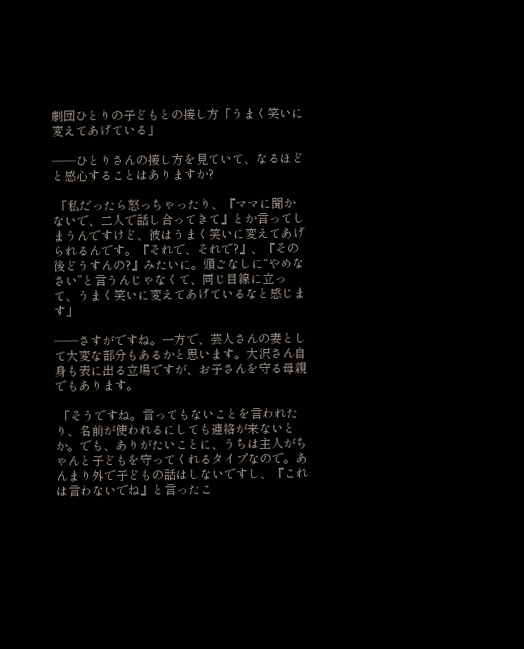劇団ひとりの子どもとの接し方「うまく笑いに変えてあげている」

――ひとりさんの接し方を見ていて、なるほどと感心することはありますか?

 「私だったら怒っちゃったり、『ママに聞かないで、二人で話し合ってきて』とか言ってしまうんですけど、彼はうまく笑いに変えてあげられるんです。『それで、それで?』、『その後どうすんの?』みたいに。頭ごなしに“やめなさい”と言うんじゃなくて、同じ目線に立って、うまく笑いに変えてあげているなと感じます」

――さすがですね。一方で、芸人さんの妻として大変な部分もあるかと思います。大沢さん自身も表に出る立場ですが、お子さんを守る母親でもあります。

 「そうですね。言ってもないことを言われたり、名前が使われるにしても連絡が来ないとか。でも、ありがたいことに、うちは主人がちゃんと子どもを守ってくれるタイプなので。あんまり外で子どもの話はしないですし、『これは言わないでね』と言ったこ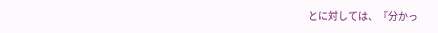とに対しては、『分かっ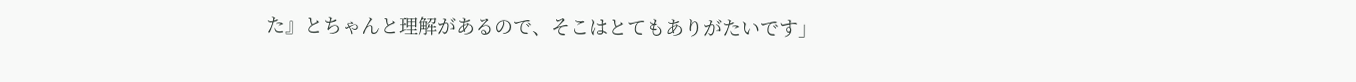た』とちゃんと理解があるので、そこはとてもありがたいです」